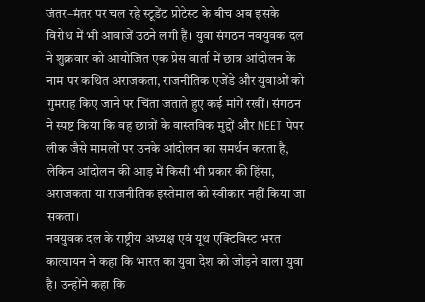जंतर–मंतर पर चल रहे स्टूडेंट प्रोटेस्ट के बीच अब इसके विरोध में भी आवाजें उठने लगी हैं। युवा संगठन नवयुवक दल ने शुक्रवार को आयोजित एक प्रेस वार्ता में छात्र आंदोलन के नाम पर कथित अराजकता, राजनीतिक एजेंडे और युवाओं को गुमराह किए जाने पर चिंता जताते हुए कई मांगें रखीं। संगठन ने स्पष्ट किया कि वह छात्रों के वास्तविक मुद्दों और NEET पेपर लीक जैसे मामलों पर उनके आंदोलन का समर्थन करता है, लेकिन आंदोलन की आड़ में किसी भी प्रकार की हिंसा, अराजकता या राजनीतिक इस्तेमाल को स्वीकार नहीं किया जा सकता।
नवयुवक दल के राष्ट्रीय अध्यक्ष एवं यूथ एक्टिविस्ट भरत कात्यायन ने कहा कि भारत का युवा देश को जोड़ने वाला युवा है। उन्होंने कहा कि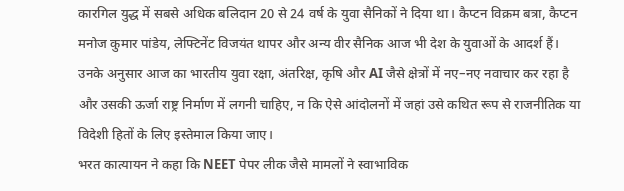कारगिल युद्ध में सबसे अधिक बलिदान 20 से 24 वर्ष के युवा सैनिकों ने दिया था। कैप्टन विक्रम बत्रा, कैप्टन मनोज कुमार पांडेय, लेफ्टिनेंट विजयंत थापर और अन्य वीर सैनिक आज भी देश के युवाओं के आदर्श हैं। उनके अनुसार आज का भारतीय युवा रक्षा, अंतरिक्ष, कृषि और AI जैसे क्षेत्रों में नए–नए नवाचार कर रहा है और उसकी ऊर्जा राष्ट्र निर्माण में लगनी चाहिए, न कि ऐसे आंदोलनों में जहां उसे कथित रूप से राजनीतिक या विदेशी हितों के लिए इस्तेमाल किया जाए।
भरत कात्यायन ने कहा कि NEET पेपर लीक जैसे मामलों ने स्वाभाविक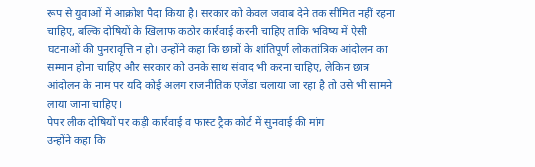रूप से युवाओं में आक्रोश पैदा किया है। सरकार को केवल जवाब देने तक सीमित नहीं रहना चाहिए, बल्कि दोषियों के खिलाफ कठोर कार्रवाई करनी चाहिए ताकि भविष्य में ऐसी घटनाओं की पुनरावृत्ति न हो। उन्होंने कहा कि छात्रों के शांतिपूर्ण लोकतांत्रिक आंदोलन का सम्मान होना चाहिए और सरकार को उनके साथ संवाद भी करना चाहिए, लेकिन छात्र आंदोलन के नाम पर यदि कोई अलग राजनीतिक एजेंडा चलाया जा रहा है तो उसे भी सामने लाया जाना चाहिए।
पेपर लीक दोषियों पर कड़ी कार्रवाई व फास्ट ट्रैक कोर्ट में सुनवाई की मांग
उन्होंने कहा कि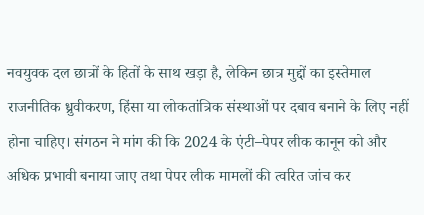नवयुवक दल छात्रों के हितों के साथ खड़ा है, लेकिन छात्र मुद्दों का इस्तेमाल राजनीतिक ध्रुवीकरण, हिंसा या लोकतांत्रिक संस्थाओं पर दबाव बनाने के लिए नहीं होना चाहिए। संगठन ने मांग की कि 2024 के एंटी–पेपर लीक कानून को और अधिक प्रभावी बनाया जाए तथा पेपर लीक मामलों की त्वरित जांच कर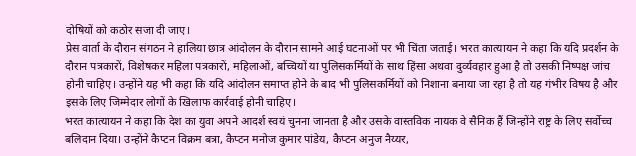दोषियों को कठोर सजा दी जाए।
प्रेस वार्ता के दौरान संगठन ने हालिया छात्र आंदोलन के दौरान सामने आई घटनाओं पर भी चिंता जताई। भरत कात्यायन ने कहा कि यदि प्रदर्शन के दौरान पत्रकारों, विशेषकर महिला पत्रकारों, महिलाओं, बच्चियों या पुलिसकर्मियों के साथ हिंसा अथवा दुर्व्यवहार हुआ है तो उसकी निष्पक्ष जांच होनी चाहिए। उन्होंने यह भी कहा कि यदि आंदोलन समाप्त होने के बाद भी पुलिसकर्मियों को निशाना बनाया जा रहा है तो यह गंभीर विषय है और इसके लिए जिम्मेदार लोगों के खिलाफ कार्रवाई होनी चाहिए।
भरत कात्यायन ने कहा कि देश का युवा अपने आदर्श स्वयं चुनना जानता है और उसके वास्तविक नायक वे सैनिक हैं जिन्होंने राष्ट्र के लिए सर्वोच्च बलिदान दिया। उन्होंने कैप्टन विक्रम बत्रा, कैप्टन मनोज कुमार पांडेय, कैप्टन अनुज नैय्यर,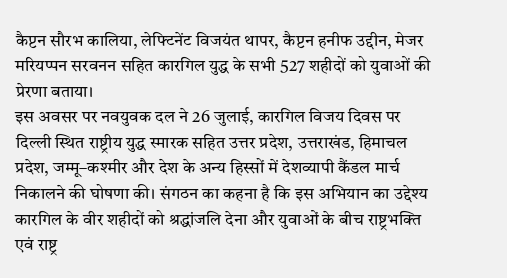कैप्टन सौरभ कालिया, लेफ्टिनेंट विजयंत थापर, कैप्टन हनीफ उद्दीन, मेजर मरियप्पन सरवनन सहित कारगिल युद्ध के सभी 527 शहीदों को युवाओं की प्रेरणा बताया।
इस अवसर पर नवयुवक दल ने 26 जुलाई, कारगिल विजय दिवस पर दिल्ली स्थित राष्ट्रीय युद्ध स्मारक सहित उत्तर प्रदेश, उत्तराखंड, हिमाचल प्रदेश, जम्मू–कश्मीर और देश के अन्य हिस्सों में देशव्यापी कैंडल मार्च निकालने की घोषणा की। संगठन का कहना है कि इस अभियान का उद्देश्य कारगिल के वीर शहीदों को श्रद्धांजलि देना और युवाओं के बीच राष्ट्रभक्ति एवं राष्ट्र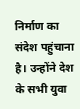निर्माण का संदेश पहुंचाना है। उन्होंने देश के सभी युवा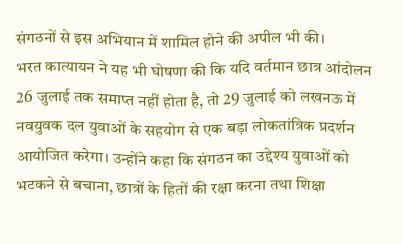संगठनों से इस अभियान में शामिल होने की अपील भी की।
भरत कात्यायन ने यह भी घोषणा की कि यदि वर्तमान छात्र आंदोलन 26 जुलाई तक समाप्त नहीं होता है, तो 29 जुलाई को लखनऊ में नवयुवक दल युवाओं के सहयोग से एक बड़ा लोकतांत्रिक प्रदर्शन आयोजित करेगा। उन्होंने कहा कि संगठन का उद्देश्य युवाओं को भटकने से बचाना, छात्रों के हितों की रक्षा करना तथा शिक्षा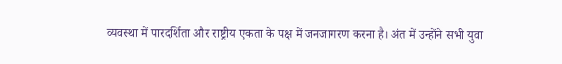व्यवस्था में पारदर्शिता और राष्ट्रीय एकता के पक्ष में जनजागरण करना है। अंत में उन्होंने सभी युवा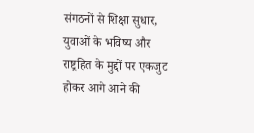संगठनों से शिक्षा सुधार, युवाओं के भविष्य और राष्ट्रहित के मुद्दों पर एकजुट होकर आगे आने की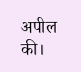अपील की।